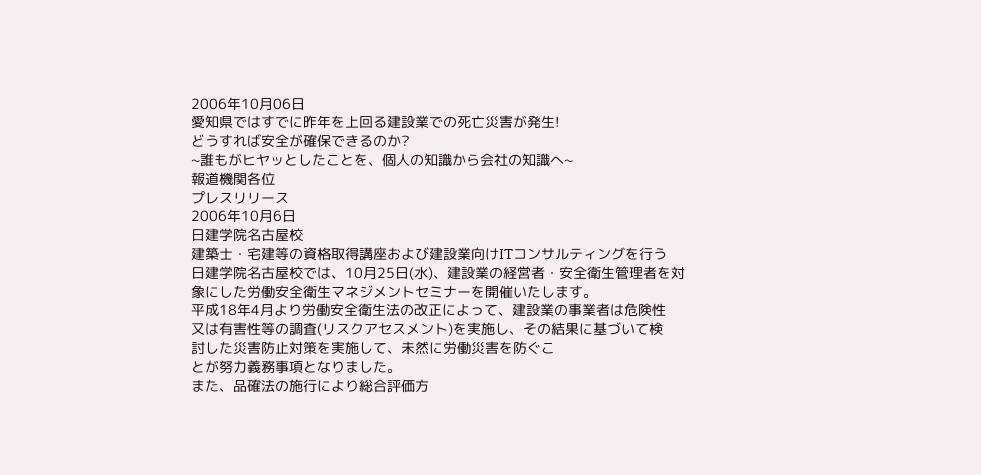2006年10月06日
愛知県ではすでに昨年を上回る建設業での死亡災害が発生!
どうすれば安全が確保できるのか?
~誰もがヒヤッとしたことを、個人の知識から会社の知識へ~
報道機関各位
プレスリリース
2006年10月6日
日建学院名古屋校
建築士・宅建等の資格取得講座および建設業向けITコンサルティングを行う
日建学院名古屋校では、10月25日(水)、建設業の経営者・安全衛生管理者を対
象にした労働安全衛生マネジメントセミナーを開催いたします。
平成18年4月より労働安全衛生法の改正によって、建設業の事業者は危険性
又は有害性等の調査(リスクアセスメント)を実施し、その結果に基づいて検
討した災害防止対策を実施して、未然に労働災害を防ぐこ
とが努力義務事項となりました。
また、品確法の施行により総合評価方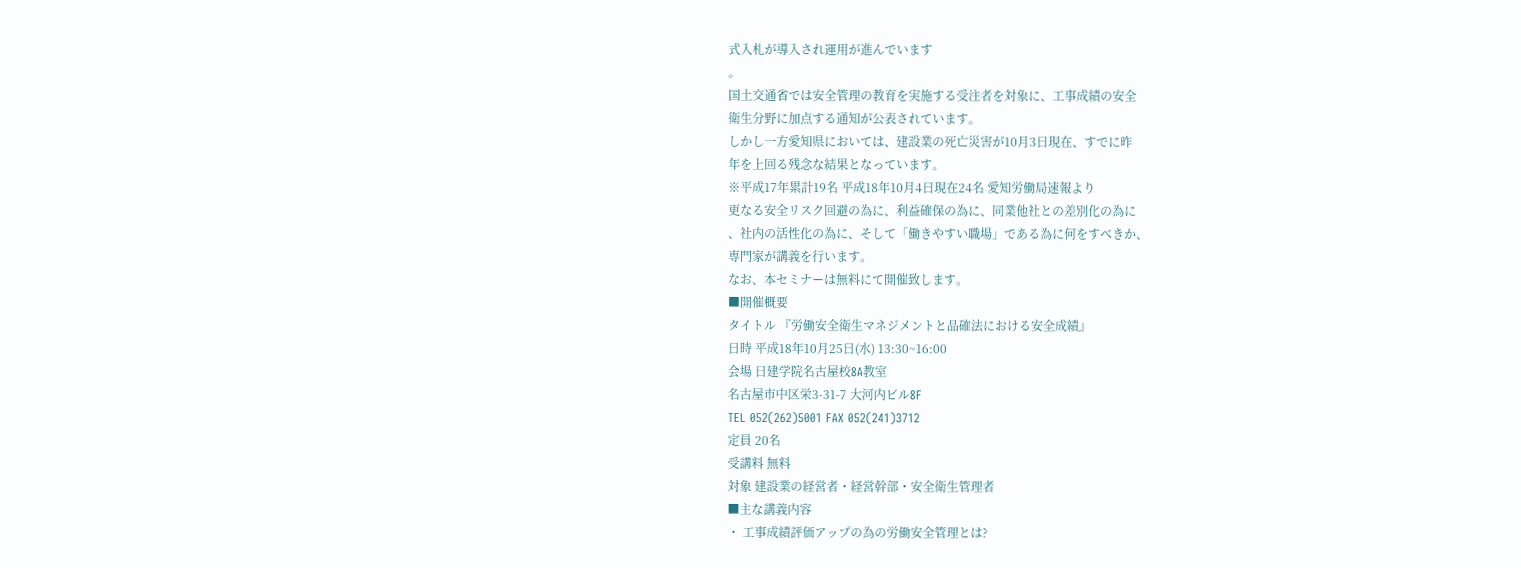式入札が導入され運用が進んでいます
。
国土交通省では安全管理の教育を実施する受注者を対象に、工事成績の安全
衛生分野に加点する通知が公表されています。
しかし一方愛知県においては、建設業の死亡災害が10月3日現在、すでに昨
年を上回る残念な結果となっています。
※平成17年累計19名 平成18年10月4日現在24名 愛知労働局速報より
更なる安全リスク回避の為に、利益確保の為に、同業他社との差別化の為に
、社内の活性化の為に、そして「働きやすい職場」である為に何をすべきか、
専門家が講義を行います。
なお、本セミナーは無料にて開催致します。
■開催概要
タイトル 『労働安全衛生マネジメントと品確法における安全成績』
日時 平成18年10月25日(水) 13:30~16:00
会場 日建学院名古屋校8A教室
名古屋市中区栄3-31-7 大河内ビル8F
TEL 052(262)5001 FAX 052(241)3712
定員 20名
受講料 無料
対象 建設業の経営者・経営幹部・安全衛生管理者
■主な講義内容
・ 工事成績評価アップの為の労働安全管理とは?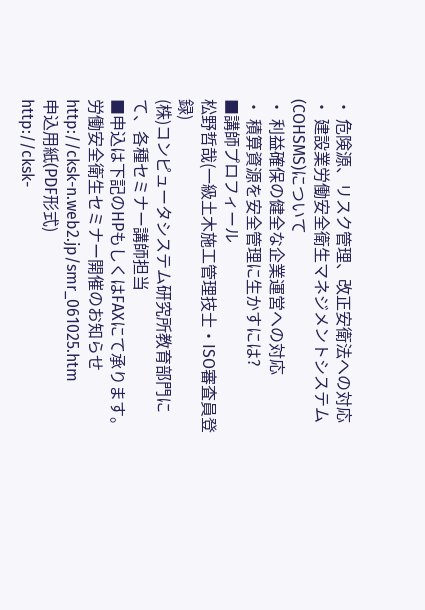・ 危険源、リスク管理、改正安衛法への対応
・ 建設業労働安全衛生マネジメントシステム(COHSMS)について
・ 利益確保の健全な企業運営への対応
・ 積算資源を安全管理に生かすには?
■講師プロフィール
松野哲哉(一級土木施工管理技士・ISO審査員登録)
(株)コンピュータシステム研究所教育部門にて、各種セミナー講師担当
■申込は下記のHPもしくはFAXにて承ります。
労働安全衛生セミナー開催のお知らせ
http://cksk-n.web2.jp/smr_061025.htm
申込用紙(PDF形式)
http://cksk-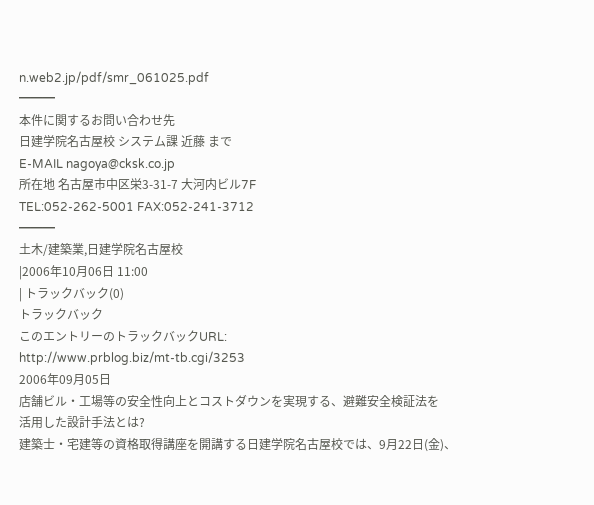n.web2.jp/pdf/smr_061025.pdf
━━━
本件に関するお問い合わせ先
日建学院名古屋校 システム課 近藤 まで
E-MAIL nagoya@cksk.co.jp
所在地 名古屋市中区栄3-31-7 大河内ビル7F
TEL:052-262-5001 FAX:052-241-3712
━━━
土木/建築業,日建学院名古屋校
|2006年10月06日 11:00
| トラックバック(0)
トラックバック
このエントリーのトラックバックURL:
http://www.prblog.biz/mt-tb.cgi/3253
2006年09月05日
店舗ビル・工場等の安全性向上とコストダウンを実現する、避難安全検証法を
活用した設計手法とは?
建築士・宅建等の資格取得講座を開講する日建学院名古屋校では、9月22日(金)、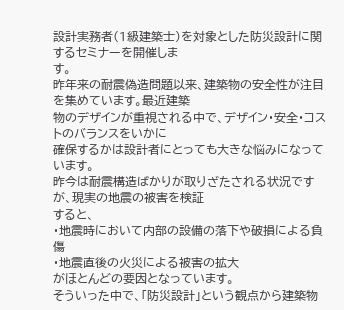設計実務者(1級建築士)を対象とした防災設計に関するセミナーを開催しま
す。
昨年来の耐震偽造問題以来、建築物の安全性が注目を集めています。最近建築
物のデザインが重視される中で、デザイン・安全・コストのバランスをいかに
確保するかは設計者にとっても大きな悩みになっています。
昨今は耐震構造ばかりが取りざたされる状況ですが、現実の地震の被害を検証
すると、
・地震時において内部の設備の落下や破損による負傷
・地震直後の火災による被害の拡大
がほとんどの要因となっています。
そういった中で、「防災設計」という観点から建築物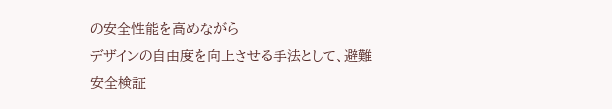の安全性能を高めながら
デザインの自由度を向上させる手法として、避難安全検証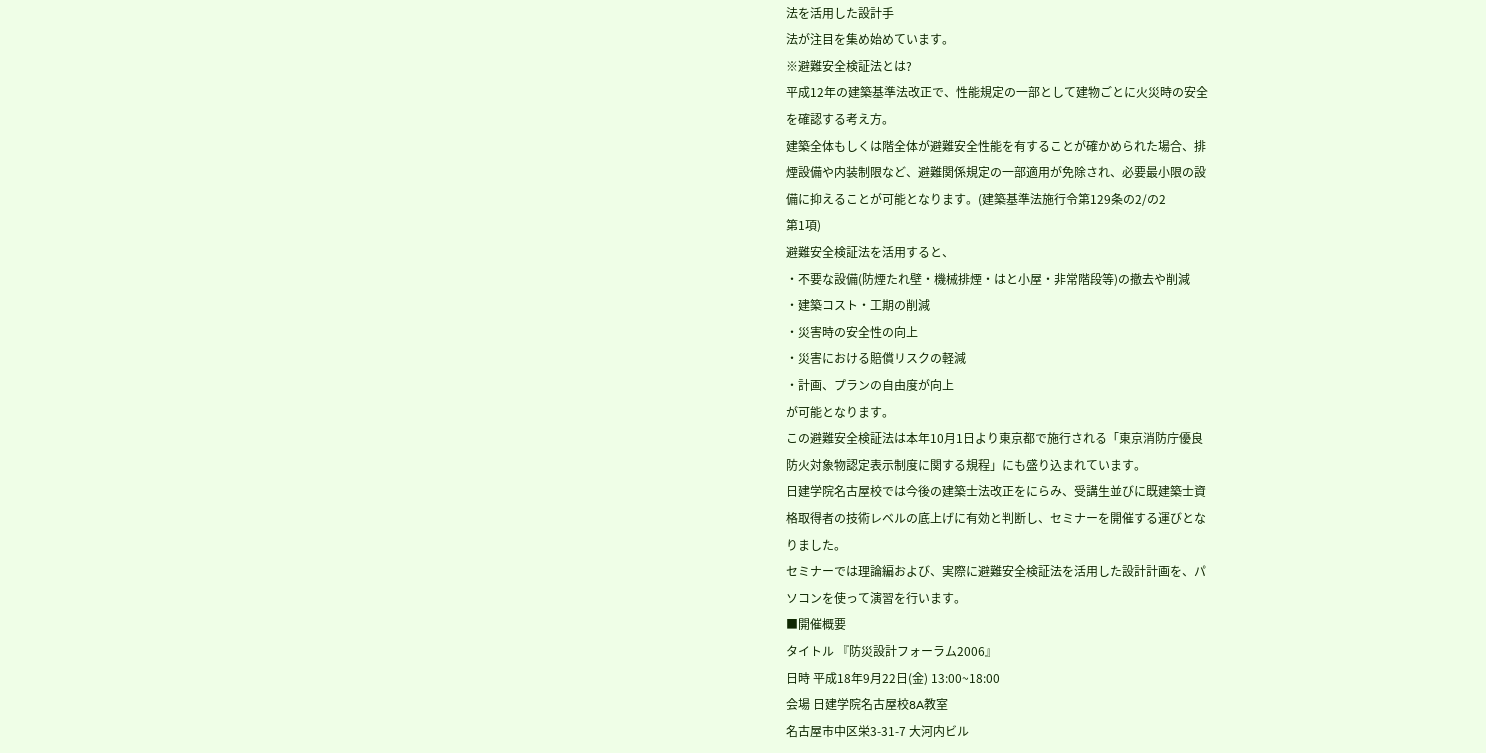法を活用した設計手
法が注目を集め始めています。
※避難安全検証法とは?
平成12年の建築基準法改正で、性能規定の一部として建物ごとに火災時の安全
を確認する考え方。
建築全体もしくは階全体が避難安全性能を有することが確かめられた場合、排
煙設備や内装制限など、避難関係規定の一部適用が免除され、必要最小限の設
備に抑えることが可能となります。(建築基準法施行令第129条の2/の2
第1項)
避難安全検証法を活用すると、
・不要な設備(防煙たれ壁・機械排煙・はと小屋・非常階段等)の撤去や削減
・建築コスト・工期の削減
・災害時の安全性の向上
・災害における賠償リスクの軽減
・計画、プランの自由度が向上
が可能となります。
この避難安全検証法は本年10月1日より東京都で施行される「東京消防庁優良
防火対象物認定表示制度に関する規程」にも盛り込まれています。
日建学院名古屋校では今後の建築士法改正をにらみ、受講生並びに既建築士資
格取得者の技術レベルの底上げに有効と判断し、セミナーを開催する運びとな
りました。
セミナーでは理論編および、実際に避難安全検証法を活用した設計計画を、パ
ソコンを使って演習を行います。
■開催概要
タイトル 『防災設計フォーラム2006』
日時 平成18年9月22日(金) 13:00~18:00
会場 日建学院名古屋校8A教室
名古屋市中区栄3-31-7 大河内ビル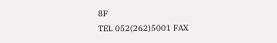8F
TEL 052(262)5001 FAX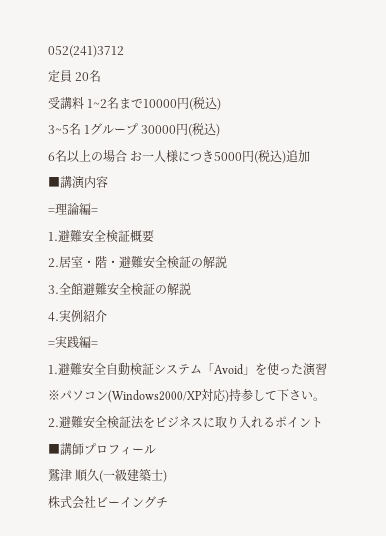052(241)3712
定員 20名
受講料 1~2名まで10000円(税込)
3~5名 1グループ 30000円(税込)
6名以上の場合 お一人様につき5000円(税込)追加
■講演内容
=理論編=
1.避難安全検証概要
2.居室・階・避難安全検証の解説
3.全館避難安全検証の解説
4.実例紹介
=実践編=
1.避難安全自動検証システム「Avoid」を使った演習
※パソコン(Windows2000/XP対応)持参して下さい。
2.避難安全検証法をビジネスに取り入れるポイント
■講師プロフィール
鷲津 順久(一級建築士)
株式会社ビーイングチ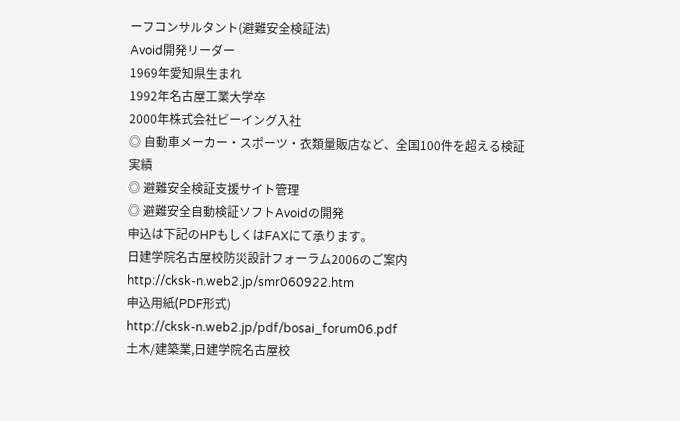ーフコンサルタント(避難安全検証法)
Avoid開発リーダー
1969年愛知県生まれ
1992年名古屋工業大学卒
2000年株式会社ビーイング入社
◎ 自動車メーカー・スポーツ・衣類量販店など、全国100件を超える検証
実績
◎ 避難安全検証支援サイト管理
◎ 避難安全自動検証ソフトAvoidの開発
申込は下記のHPもしくはFAXにて承ります。
日建学院名古屋校防災設計フォーラム2006のご案内
http://cksk-n.web2.jp/smr060922.htm
申込用紙(PDF形式)
http://cksk-n.web2.jp/pdf/bosai_forum06.pdf
土木/建築業,日建学院名古屋校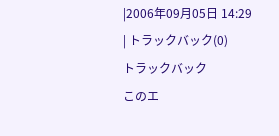|2006年09月05日 14:29
| トラックバック(0)
トラックバック
このエ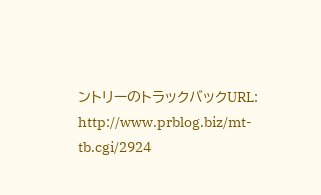ントリーのトラックバックURL:
http://www.prblog.biz/mt-tb.cgi/2924